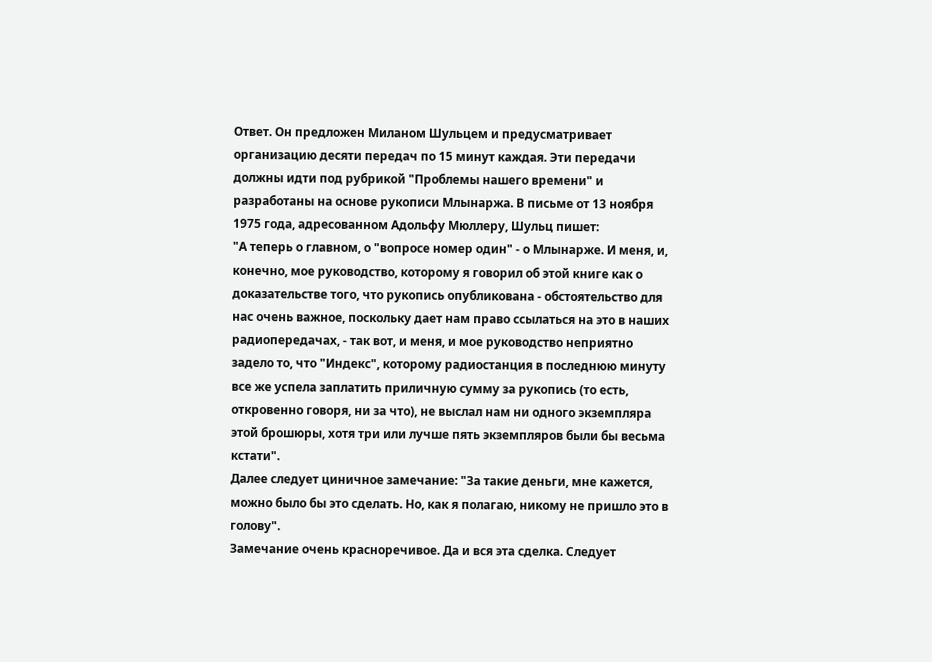Ответ. Он предложен Миланом Шульцем и предусматривает организацию десяти передач по 15 минут каждая. Эти передачи должны идти под рубрикой "Проблемы нашего времени" и разработаны на основе рукописи Млынаржа. В письме от 13 ноября 1975 года, адресованном Адольфу Мюллеру, Шульц пишет:
"А теперь о главном, о "вопросе номер один" - о Млынарже. И меня, и, конечно, мое руководство, которому я говорил об этой книге как о доказательстве того, что рукопись опубликована - обстоятельство для нас очень важное, поскольку дает нам право ссылаться на это в наших радиопередачах, - так вот, и меня, и мое руководство неприятно задело то, что "Индекс", которому радиостанция в последнюю минуту все же успела заплатить приличную сумму за рукопись (то есть, откровенно говоря, ни за что), не выслал нам ни одного экземпляра этой брошюры, хотя три или лучше пять экземпляров были бы весьма кстати".
Далее следует циничное замечание: "За такие деньги, мне кажется, можно было бы это сделать. Но, как я полагаю, никому не пришло это в голову".
Замечание очень красноречивое. Да и вся эта сделка. Следует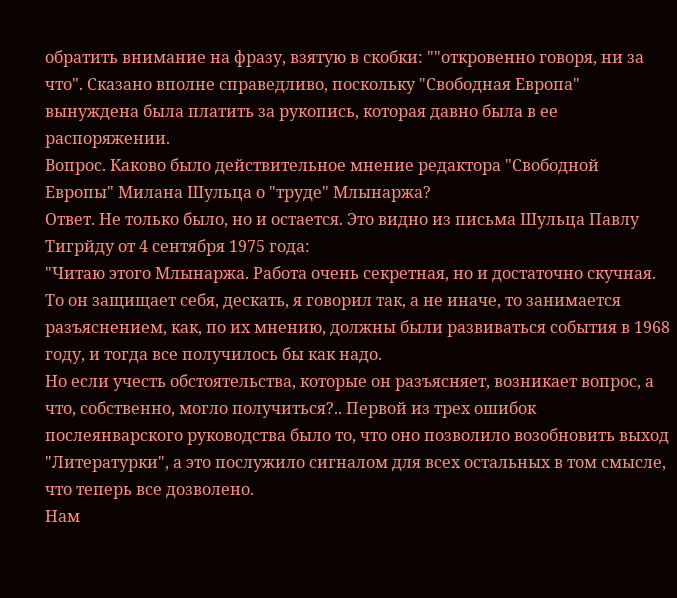обратить внимание на фразу, взятую в скобки: ""откровенно говоря, ни за что". Сказано вполне справедливо, поскольку "Свободная Европа" вынуждена была платить за рукопись, которая давно была в ее распоряжении.
Вопрос. Каково было действительное мнение редактора "Свободной Европы" Милана Шульца о "труде" Млынаржа?
Ответ. Не только было, но и остается. Это видно из письма Шульца Павлу Тигрйду от 4 сентября 1975 года:
"Читаю этого Млынаржа. Работа очень секретная, но и достаточно скучная. То он защищает себя, дескать, я говорил так, а не иначе, то занимается разъяснением, как, по их мнению, должны были развиваться события в 1968 году, и тогда все получилось бы как надо.
Но если учесть обстоятельства, которые он разъясняет, возникает вопрос, а что, собственно, могло получиться?.. Первой из трех ошибок послеянварского руководства было то, что оно позволило возобновить выход "Литературки", а это послужило сигналом для всех остальных в том смысле, что теперь все дозволено.
Нам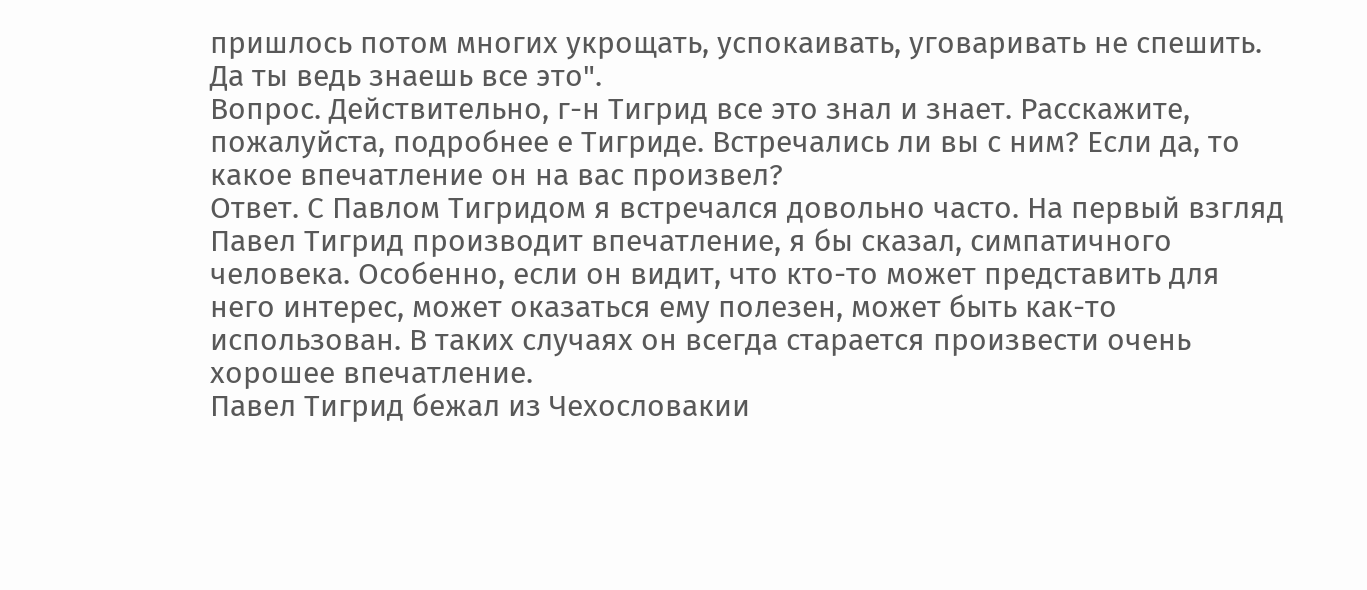пришлось потом многих укрощать, успокаивать, уговаривать не спешить. Да ты ведь знаешь все это".
Вопрос. Действительно, г-н Тигрид все это знал и знает. Расскажите, пожалуйста, подробнее е Тигриде. Встречались ли вы с ним? Если да, то какое впечатление он на вас произвел?
Ответ. С Павлом Тигридом я встречался довольно часто. На первый взгляд Павел Тигрид производит впечатление, я бы сказал, симпатичного человека. Особенно, если он видит, что кто-то может представить для него интерес, может оказаться ему полезен, может быть как-то использован. В таких случаях он всегда старается произвести очень хорошее впечатление.
Павел Тигрид бежал из Чехословакии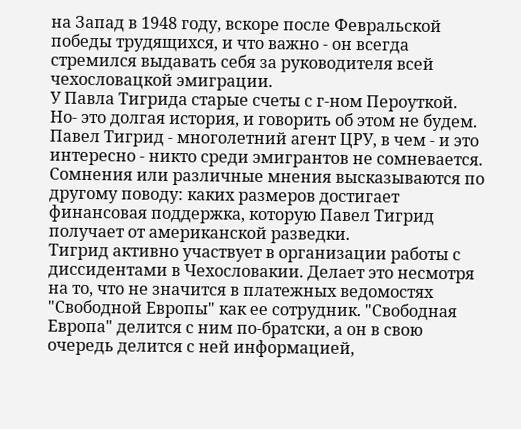на Запад в 1948 году, вскоре после Февральской победы трудящихся, и что важно - он всегда стремился выдавать себя за руководителя всей чехословацкой эмиграции.
У Павла Тигрида старые счеты с г-ном Пероуткой.
Но- это долгая история, и говорить об этом не будем.
Павел Тигрид - многолетний агент ЦРУ, в чем - и это интересно - никто среди эмигрантов не сомневается. Сомнения или различные мнения высказываются по другому поводу: каких размеров достигает финансовая поддержка, которую Павел Тигрид получает от американской разведки.
Тигрид активно участвует в организации работы с диссидентами в Чехословакии. Делает это несмотря на то, что не значится в платежных ведомостях "Свободной Европы" как ее сотрудник. "Свободная Европа" делится с ним по-братски, а он в свою очередь делится с ней информацией,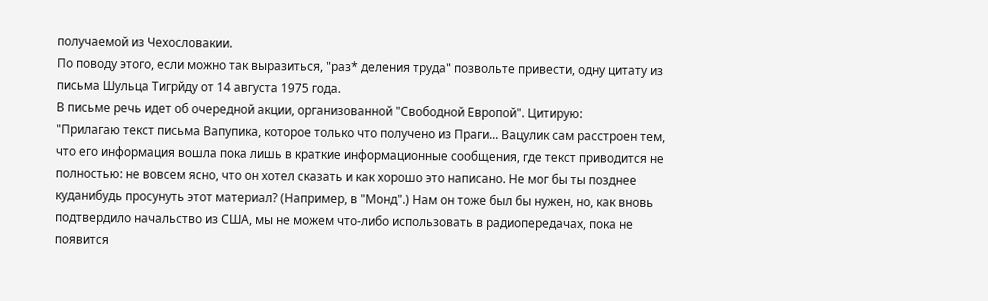получаемой из Чехословакии.
По поводу этого, если можно так выразиться, "раз* деления труда" позвольте привести, одну цитату из письма Шульца Тигрйду от 14 августа 1975 года.
В письме речь идет об очередной акции, организованной "Свободной Европой". Цитирую:
"Прилагаю текст письма Вапупика, которое только что получено из Праги... Вацулик сам расстроен тем, что его информация вошла пока лишь в краткие информационные сообщения, где текст приводится не полностью: не вовсем ясно, что он хотел сказать и как хорошо это написано. Не мог бы ты позднее куданибудь просунуть этот материал? (Например, в "Монд".) Нам он тоже был бы нужен, но, как вновь подтвердило начальство из США, мы не можем что-либо использовать в радиопередачах, пока не появится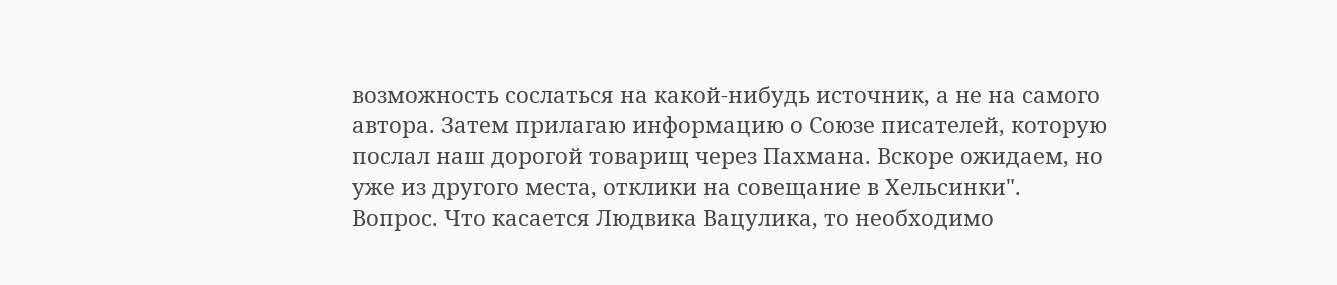возможность сослаться на какой-нибудь источник, а не на самого автора. Затем прилагаю информацию о Союзе писателей, которую послал наш дорогой товарищ через Пахмана. Вскоре ожидаем, но уже из другого места, отклики на совещание в Хельсинки".
Вопрос. Что касается Людвика Вацулика, то необходимо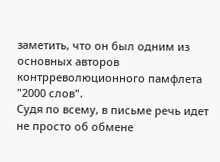заметить, что он был одним из основных авторов контрреволюционного памфлета "2000 слов".
Судя по всему, в письме речь идет не просто об обмене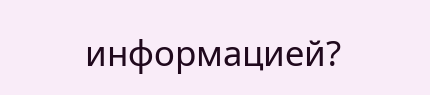информацией?